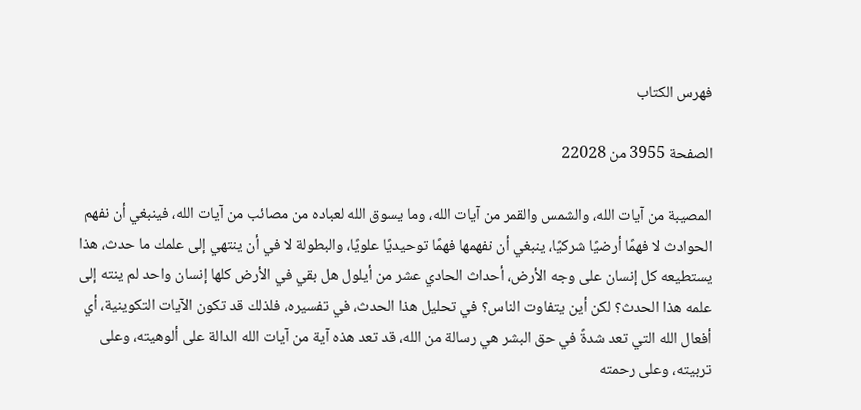فهرس الكتاب

الصفحة 3955 من 22028

المصيبة من آيات الله، والشمس والقمر من آيات الله، وما يسوق الله لعباده من مصائب من آيات الله، فينبغي أن نفهم الحوادث لا فهمًا أرضيًا شركيًا، ينبغي أن نفهمها فهمًا توحيديًا علويًا، والبطولة لا في أن ينتهي إلى علمك ما حدث، هذا يستطيعه كل إنسان على وجه الأرض، أحداث الحادي عشر من أيلول هل بقي في الأرض كلها إنسان واحد لم ينته إلى علمه هذا الحدث؟ لكن أين يتفاوت الناس؟ في تحليل هذا الحدث، في تفسيره، فلذلك قد تكون الآيات التكوينية، أي أفعال الله التي تعد شدةً في حق البشر هي رسالة من الله، قد تعد هذه آية من آيات الله الدالة على ألوهيته، وعلى تربيته، وعلى رحمته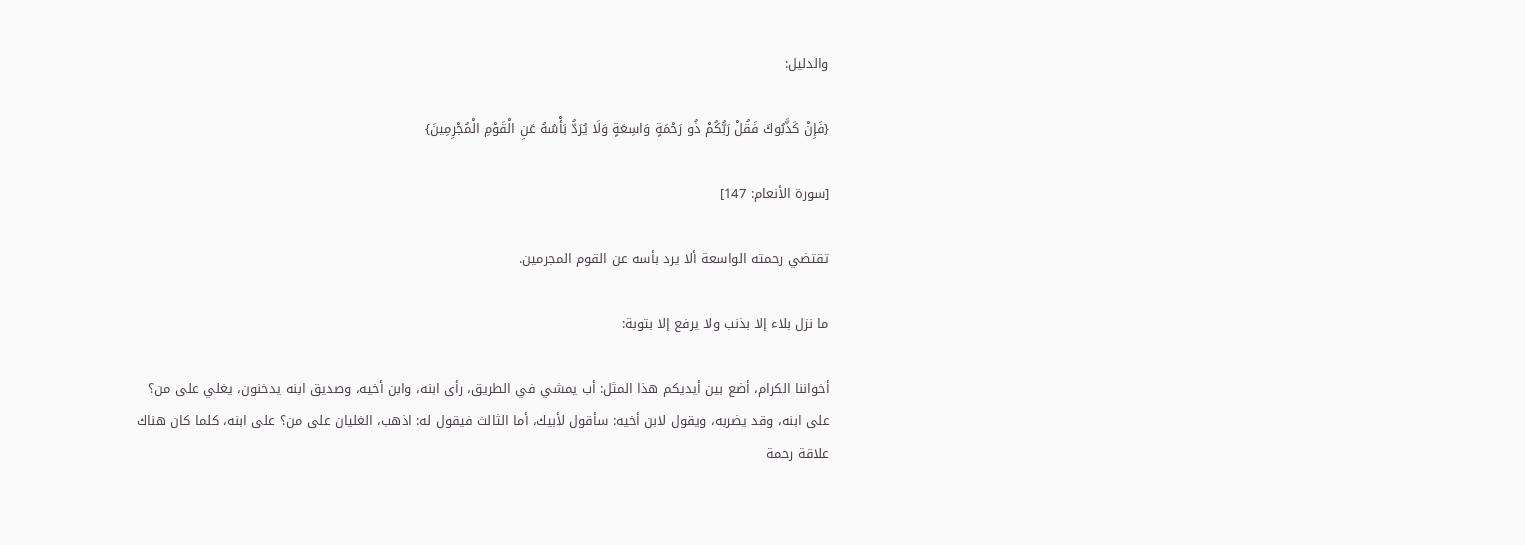والدليل:

{فَإِنْ كَذَّبُوكَ فَقُلْ رَبُّكُمْ ذُو رَحْمَةٍ وَاسِعَةٍ وَلَا يُرَدُّ بَأْسُهُ عَنِ الْقَوْمِ الْمُجْرِمِينَ}

[سورة الأنعام: 147]

تقتضي رحمته الواسعة ألا يرد بأسه عن القوم المجرمين.

ما نزل بلاء إلا بذنب ولا يرفع إلا بتوبة:

أخواننا الكرام، أضع بين أيديكم هذا المثل: أب يمشي في الطريق، رأى ابنه، وابن أخيه، وصديق ابنه يدخنون، يغلي على من؟ على ابنه، وقد يضربه، ويقول لابن أخيه: سأقول لأبيك، أما الثالث فيقول له: اذهب، الغليان على من؟ على ابنه، كلما كان هناك علاقة رحمة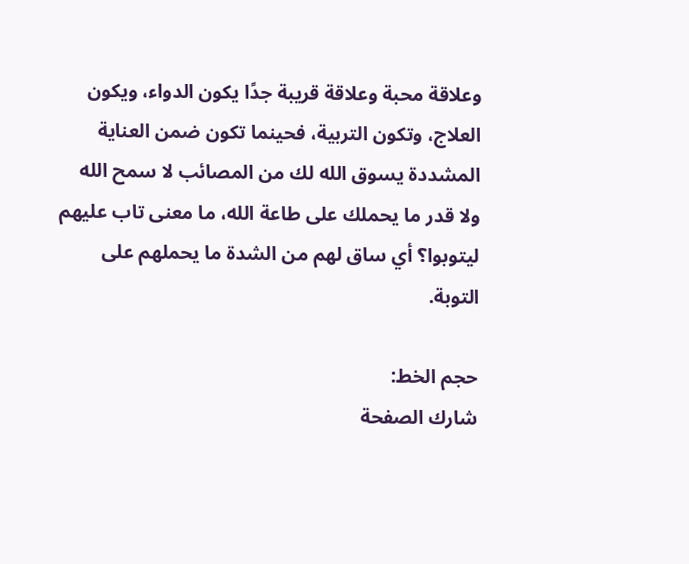وعلاقة محبة وعلاقة قريبة جدًا يكون الدواء، ويكون العلاج، وتكون التربية، فحينما تكون ضمن العناية المشددة يسوق الله لك من المصائب لا سمح الله ولا قدر ما يحملك على طاعة الله، ما معنى تاب عليهم ليتوبوا؟ أي ساق لهم من الشدة ما يحملهم على التوبة.

حجم الخط:
شارك الصفحة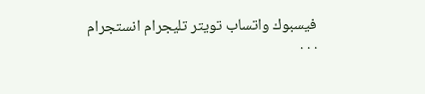فيسبوك واتساب تويتر تليجرام انستجرام
. . .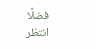فضلًا انتظر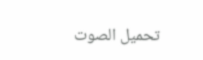تحميل الصوت